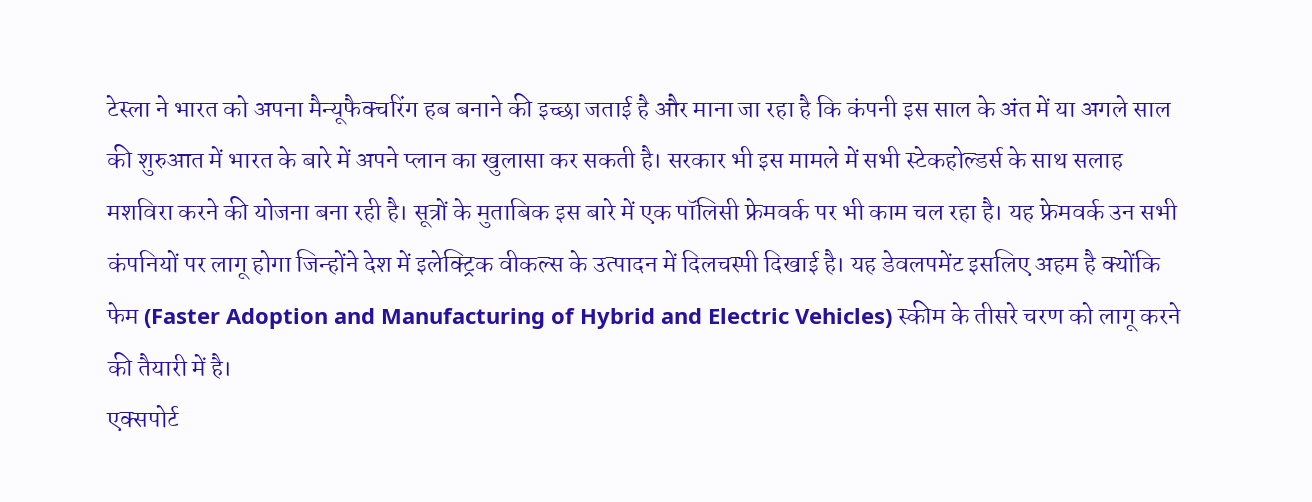टेस्ला ने भारत को अपना मैन्यूफैक्चरिंग हब बनाने की इच्छा जताई है और माना जा रहा है कि कंपनी इस साल के अंत में या अगले साल की शुरुआत में भारत के बारे में अपने प्लान का खुलासा कर सकती है। सरकार भी इस मामले में सभी स्टेकहोल्डर्स के साथ सलाह मशविरा करने की योजना बना रही है। सूत्रों के मुताबिक इस बारे में एक पॉलिसी फ्रेमवर्क पर भी काम चल रहा है। यह फ्रेमवर्क उन सभी कंपनियों पर लागू होगा जिन्होंने देश में इलेक्ट्रिक वीकल्स के उत्पादन में दिलचस्पी दिखाई है। यह डेवलपमेंट इसलिए अहम है क्योंकि फेम (Faster Adoption and Manufacturing of Hybrid and Electric Vehicles) स्कीम के तीसरे चरण को लागू करने की तैयारी में है।
एक्सपोर्ट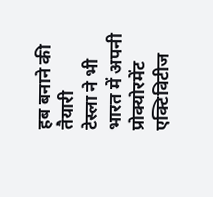हब बनाने की तैयारी
टेस्ला ने भी भारत में अपनी प्रोक्योरमेंट एक्टिविटीज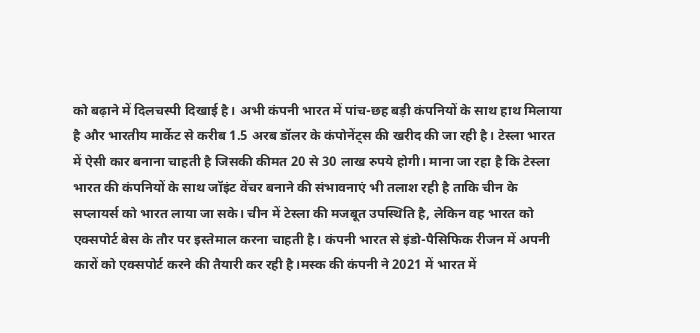को बढ़ाने में दिलचस्पी दिखाई है। अभी कंपनी भारत में पांच-छह बड़ी कंपनियों के साथ हाथ मिलाया है और भारतीय मार्केट से करीब 1.5 अरब डॉलर के कंपोनेंट्स की खरीद की जा रही है। टेस्ला भारत में ऐसी कार बनाना चाहती है जिसकी कीमत 20 से 30 लाख रुपये होगी। माना जा रहा है कि टेस्ला भारत की कंपनियों के साथ जॉइंट वेंचर बनाने की संभावनाएं भी तलाश रही है ताकि चीन के सप्लायर्स को भारत लाया जा सके। चीन में टेस्ला की मजबूत उपस्थिति है, लेकिन वह भारत को एक्सपोर्ट बेस के तौर पर इस्तेमाल करना चाहती है। कंपनी भारत से इंडो-पैसिफिक रीजन में अपनी कारों को एक्सपोर्ट करने की तैयारी कर रही है।मस्क की कंपनी ने 2021 में भारत में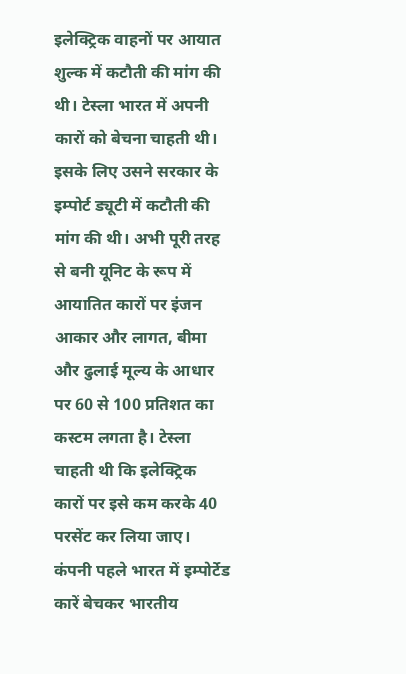इलेक्ट्रिक वाहनों पर आयात शुल्क में कटौती की मांग की थी। टेस्ला भारत में अपनी कारों को बेचना चाहती थी। इसके लिए उसने सरकार के इम्पोर्ट ड्यूटी में कटौती की मांग की थी। अभी पूरी तरह से बनी यूनिट के रूप में आयातित कारों पर इंजन आकार और लागत, बीमा और ढुलाई मूल्य के आधार पर 60 से 100 प्रतिशत का कस्टम लगता है। टेस्ला चाहती थी कि इलेक्ट्रिक कारों पर इसे कम करके 40 परसेंट कर लिया जाए। कंपनी पहले भारत में इम्पोर्टेड कारें बेचकर भारतीय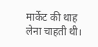मार्केट की थाह लेना चाहती थी।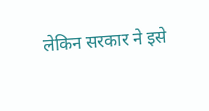लेकिन सरकार ने इसे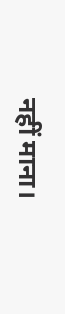नहीं माना।